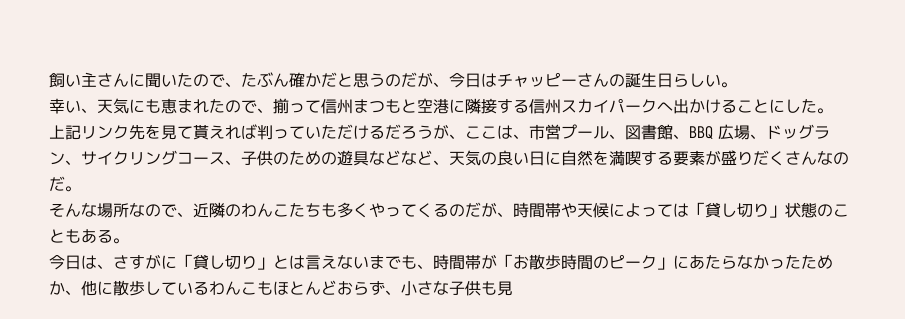飼い主さんに聞いたので、たぶん確かだと思うのだが、今日はチャッピーさんの誕生日らしい。
幸い、天気にも恵まれたので、揃って信州まつもと空港に隣接する信州スカイパークへ出かけることにした。
上記リンク先を見て貰えれば判っていただけるだろうが、ここは、市営プール、図書館、BBQ 広場、ドッグラン、サイクリングコース、子供のための遊具などなど、天気の良い日に自然を満喫する要素が盛りだくさんなのだ。
そんな場所なので、近隣のわんこたちも多くやってくるのだが、時間帯や天候によっては「貸し切り」状態のこともある。
今日は、さすがに「貸し切り」とは言えないまでも、時間帯が「お散歩時間のピーク」にあたらなかったためか、他に散歩しているわんこもほとんどおらず、小さな子供も見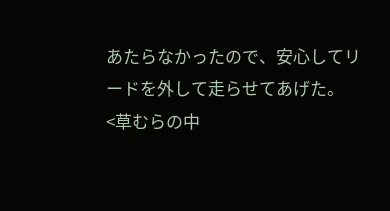あたらなかったので、安心してリードを外して走らせてあげた。
<草むらの中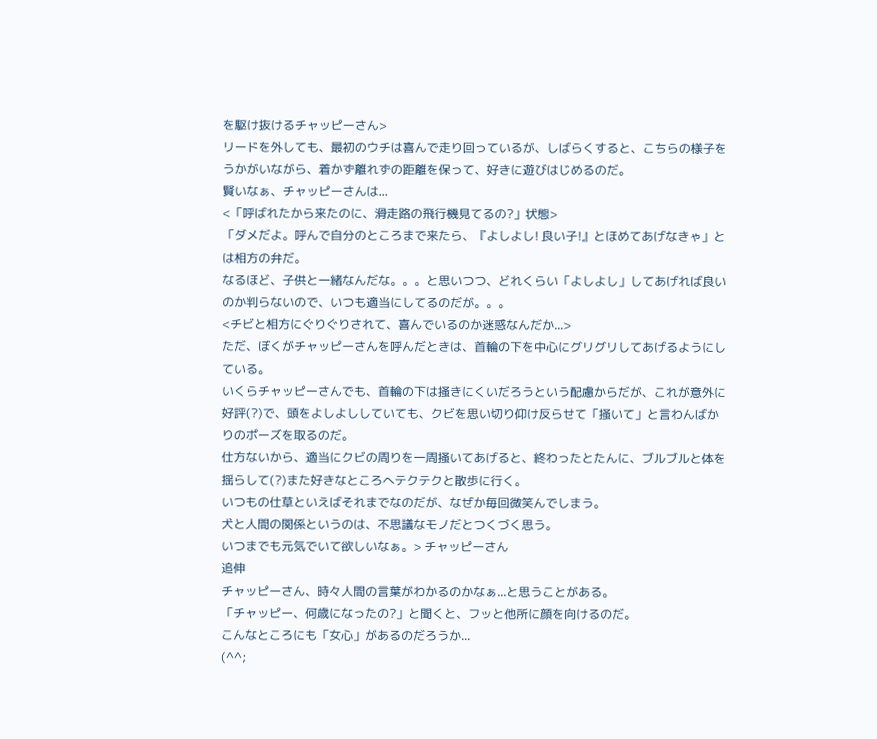を駆け抜けるチャッピーさん>
リードを外しても、最初のウチは喜んで走り回っているが、しばらくすると、こちらの様子をうかがいながら、着かず離れずの距離を保って、好きに遊びはじめるのだ。
賢いなぁ、チャッピーさんは...
<「呼ばれたから来たのに、滑走路の飛行機見てるの?」状態>
「ダメだよ。呼んで自分のところまで来たら、『よしよし! 良い子!』とほめてあげなきゃ」とは相方の弁だ。
なるほど、子供と一緒なんだな。。。と思いつつ、どれくらい「よしよし」してあげれば良いのか判らないので、いつも適当にしてるのだが。。。
<チビと相方にぐりぐりされて、喜んでいるのか迷惑なんだか...>
ただ、ぼくがチャッピーさんを呼んだときは、首輪の下を中心にグリグリしてあげるようにしている。
いくらチャッピーさんでも、首輪の下は掻きにくいだろうという配慮からだが、これが意外に好評(?)で、頭をよしよししていても、クビを思い切り仰け反らせて「掻いて」と言わんばかりのポーズを取るのだ。
仕方ないから、適当にクビの周りを一周掻いてあげると、終わったとたんに、ブルブルと体を揺らして(?)また好きなところへテクテクと散歩に行く。
いつもの仕草といえばそれまでなのだが、なぜか毎回微笑んでしまう。
犬と人間の関係というのは、不思議なモノだとつくづく思う。
いつまでも元気でいて欲しいなぁ。> チャッピーさん
追伸
チャッピーさん、時々人間の言葉がわかるのかなぁ...と思うことがある。
「チャッピー、何歳になったの?」と聞くと、フッと他所に顔を向けるのだ。
こんなところにも「女心」があるのだろうか...
(^^;